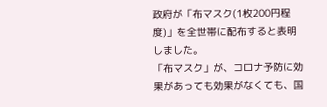政府が「布マスク(1枚200円程度)」を全世帯に配布すると表明しました。
「布マスク」が、コロナ予防に効果があっても効果がなくても、国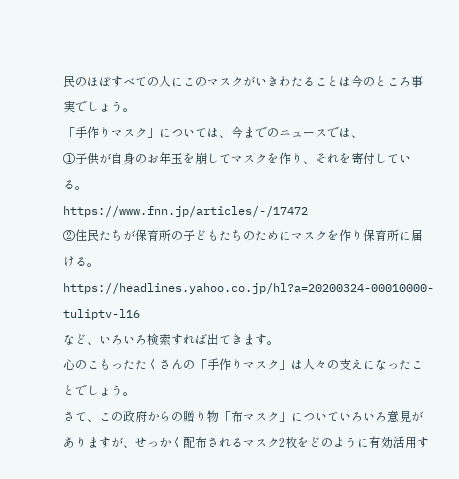民のほぼすべての人にこのマスクがいきわたることは今のところ事実でしょう。
「手作りマスク」については、今までのニュースでは、
①子供が自身のお年玉を崩してマスクを作り、それを寄付している。
https://www.fnn.jp/articles/-/17472
②住民たちが保育所の子どもたちのためにマスクを作り保育所に届ける。
https://headlines.yahoo.co.jp/hl?a=20200324-00010000-tuliptv-l16
など、いろいろ検索すれば出てきます。
心のこもったたくさんの「手作りマスク」は人々の支えになったことでしょう。
さて、この政府からの贈り物「布マスク」についていろいろ意見がありますが、せっかく配布されるマスク2枚をどのように有効活用す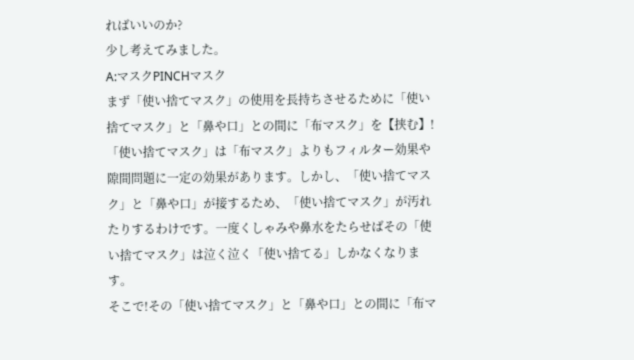ればいいのか?
少し考えてみました。
A:マスクPINCHマスク
まず「使い捨てマスク」の使用を長持ちさせるために「使い捨てマスク」と「鼻や口」との間に「布マスク」を【挟む】!
「使い捨てマスク」は「布マスク」よりもフィルター効果や隙間問題に一定の効果があります。しかし、「使い捨てマスク」と「鼻や口」が接するため、「使い捨てマスク」が汚れたりするわけです。一度くしゃみや鼻水をたらせばその「使い捨てマスク」は泣く泣く「使い捨てる」しかなくなります。
そこで!その「使い捨てマスク」と「鼻や口」との間に「布マ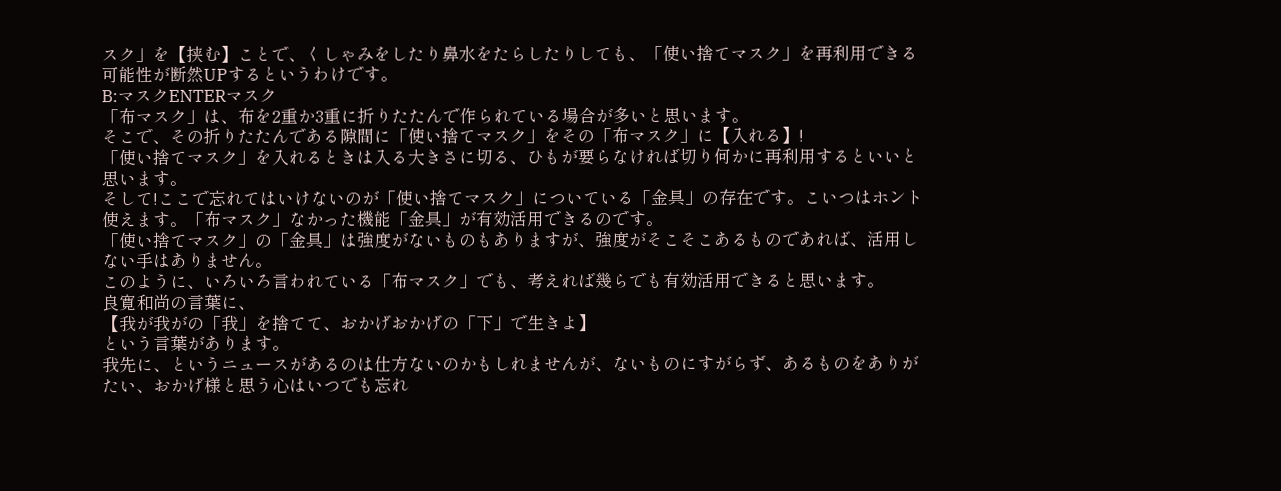スク」を【挟む】ことで、くしゃみをしたり鼻水をたらしたりしても、「使い捨てマスク」を再利用できる可能性が断然UPするというわけです。
B:マスクENTERマスク
「布マスク」は、布を2重か3重に折りたたんで作られている場合が多いと思います。
そこで、その折りたたんである隙間に「使い捨てマスク」をその「布マスク」に【入れる】!
「使い捨てマスク」を入れるときは入る大きさに切る、ひもが要らなければ切り何かに再利用するといいと思います。
そして!ここで忘れてはいけないのが「使い捨てマスク」についている「金具」の存在です。こいつはホント使えます。「布マスク」なかった機能「金具」が有効活用できるのです。
「使い捨てマスク」の「金具」は強度がないものもありますが、強度がそこそこあるものであれば、活用しない手はありません。
このように、いろいろ言われている「布マスク」でも、考えれば幾らでも有効活用できると思います。
良寛和尚の言葉に、
【我が我がの「我」を捨てて、おかげおかげの「下」で生きよ】
という言葉があります。
我先に、というニュースがあるのは仕方ないのかもしれませんが、ないものにすがらず、あるものをありがたい、おかげ様と思う心はいつでも忘れ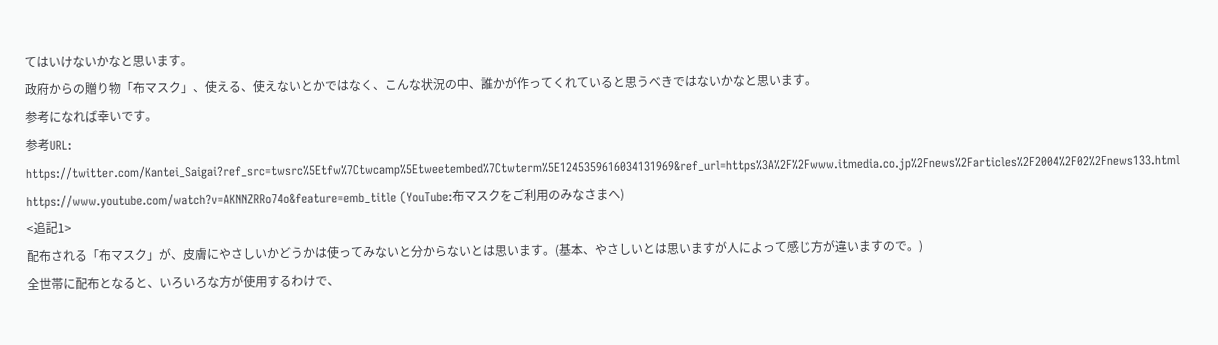てはいけないかなと思います。
政府からの贈り物「布マスク」、使える、使えないとかではなく、こんな状況の中、誰かが作ってくれていると思うべきではないかなと思います。
参考になれば幸いです。
参考URL:
https://twitter.com/Kantei_Saigai?ref_src=twsrc%5Etfw%7Ctwcamp%5Etweetembed%7Ctwterm%5E1245359616034131969&ref_url=https%3A%2F%2Fwww.itmedia.co.jp%2Fnews%2Farticles%2F2004%2F02%2Fnews133.html
https://www.youtube.com/watch?v=AKNNZRRo74o&feature=emb_title (YouTube:布マスクをご利用のみなさまへ)
<追記1>
配布される「布マスク」が、皮膚にやさしいかどうかは使ってみないと分からないとは思います。(基本、やさしいとは思いますが人によって感じ方が違いますので。)
全世帯に配布となると、いろいろな方が使用するわけで、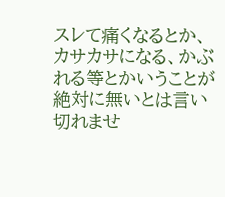スレて痛くなるとか、カサカサになる、かぶれる等とかいうことが絶対に無いとは言い切れませ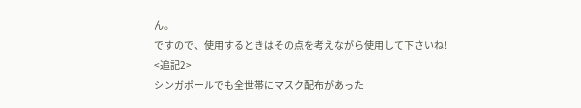ん。
ですので、使用するときはその点を考えながら使用して下さいね!
<追記2>
シンガポールでも全世帯にマスク配布があった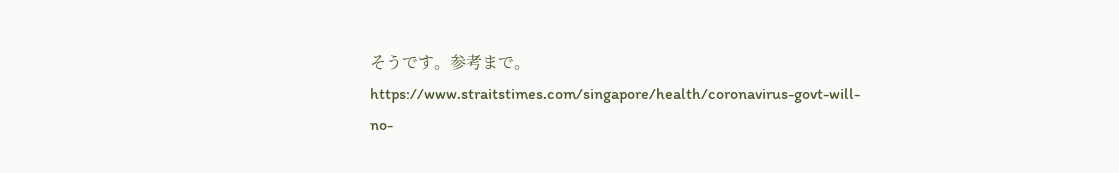そうです。参考まで。
https://www.straitstimes.com/singapore/health/coronavirus-govt-will-no-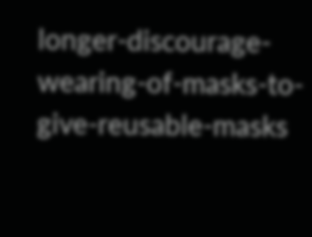longer-discourage-wearing-of-masks-to-give-reusable-masks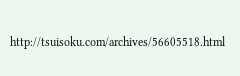http://tsuisoku.com/archives/56605518.html